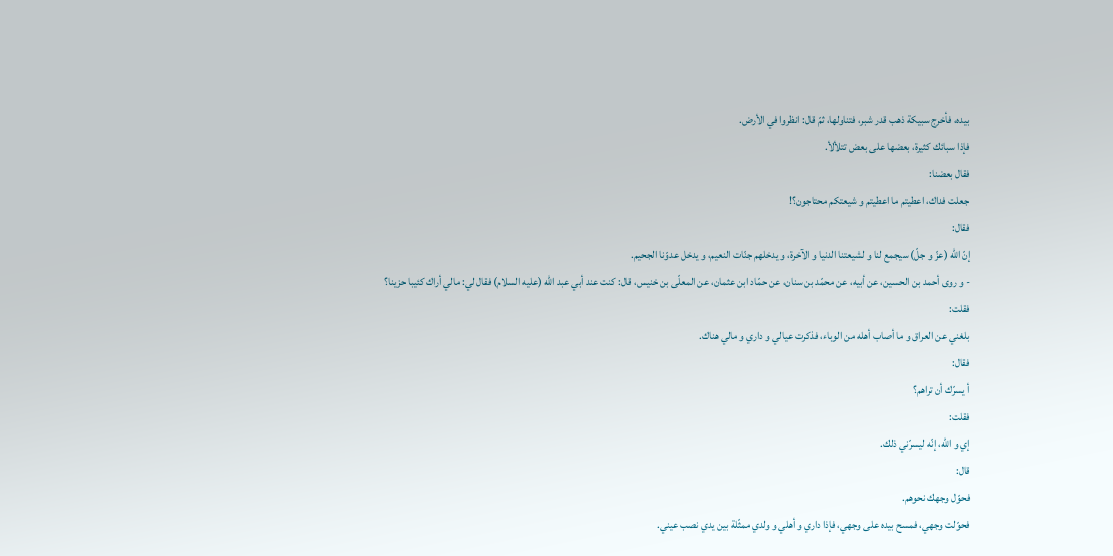بيده، فأخرج سبيكة ذهب قدر شبر، فتناولها، ثمّ قال: انظروا في الأرض.
فإذا سبائك كثيرة، بعضها على بعض تتلألأ.
فقال بعضنا:
جعلت فداك، اعطيتم ما اعطيتم و شيعتكم محتاجون؟!
فقال:
إنّ اللّه (عزّ و جلّ) سيجمع لنا و لشيعتنا الدنيا و الآخرة، و يدخلهم جنّات النعيم، و يدخل عدوّنا الجحيم.
- و روى أحمد بن الحسين، عن أبيه، عن محمّد بن سنان، عن حمّاد ابن عثمان، عن المعلّى بن خنيس، قال: كنت عند أبي عبد اللّه (عليه السلام) فقال لي: مالي أراك كئيبا حزينا؟
فقلت:
بلغني عن العراق و ما أصاب أهله من الوباء، فذكرت عيالي و داري و مالي هناك.
فقال:
أ يسرّك أن تراهم؟
فقلت:
إي و اللّه، إنّه ليسرّني ذلك.
قال:
فحوّل وجهك نحوهم.
فحوّلت وجهي، فمسح بيده على وجهي، فإذا داري و أهلي و ولدي ممثّلة بين يدي نصب عيني.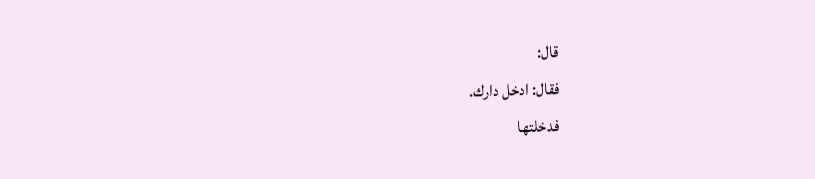قال:
فقال: ادخل دارك.
فدخلتها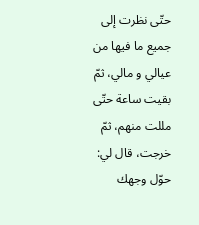حتّى نظرت إلى جميع ما فيها من عيالي و مالي، ثمّ بقيت ساعة حتّى مللت منهم، ثمّ خرجت، قال لي: حوّل وجهك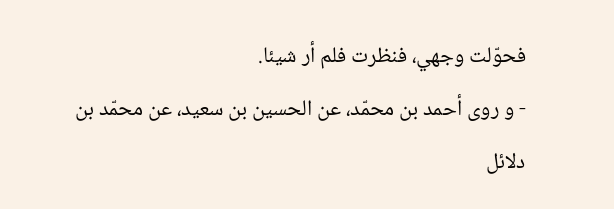فحوّلت وجهي، فنظرت فلم أر شيئا.
- و روى أحمد بن محمّد، عن الحسين بن سعيد، عن محمّد بن
دلائل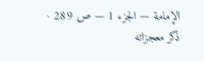الإمامة — الجزء 1 — ص 289 · ذكر معجزاته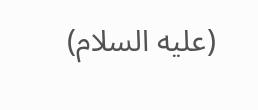(عليه السلام)